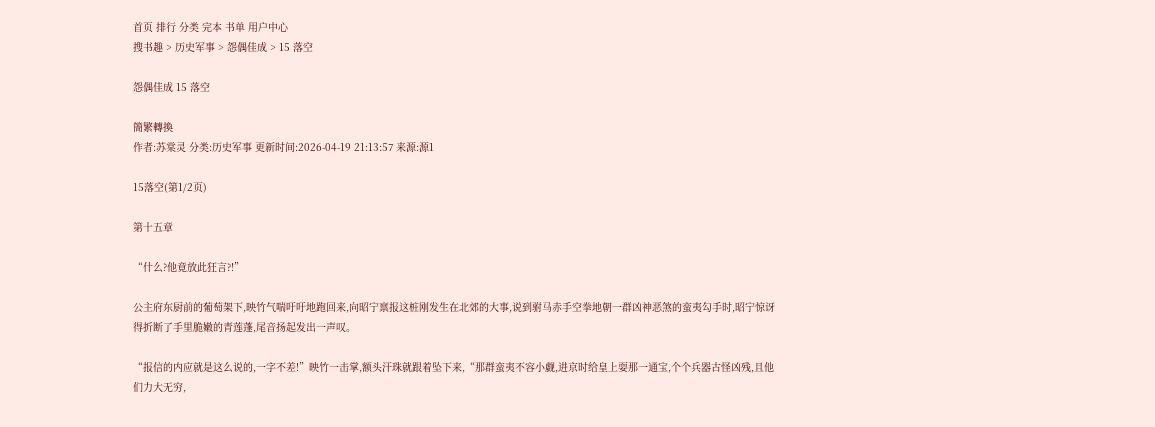首页 排行 分类 完本 书单 用户中心
搜书趣 > 历史军事 > 怨偶佳成 > 15 落空

怨偶佳成 15 落空

簡繁轉換
作者:苏棠灵 分类:历史军事 更新时间:2026-04-19 21:13:57 来源:源1

15落空(第1/2页)

第十五章

“什么?他竟放此狂言?!”

公主府东厨前的葡萄架下,映竹气喘吁吁地跑回来,向昭宁禀报这桩刚发生在北郊的大事,说到驸马赤手空拳地朝一群凶神恶煞的蛮夷勾手时,昭宁惊讶得折断了手里脆嫩的青莲蓬,尾音扬起发出一声叹。

“报信的内应就是这么说的,一字不差!”映竹一击掌,额头汗珠就跟着坠下来,“那群蛮夷不容小觑,进京时给皇上耍那一通宝,个个兵器古怪凶残,且他们力大无穷,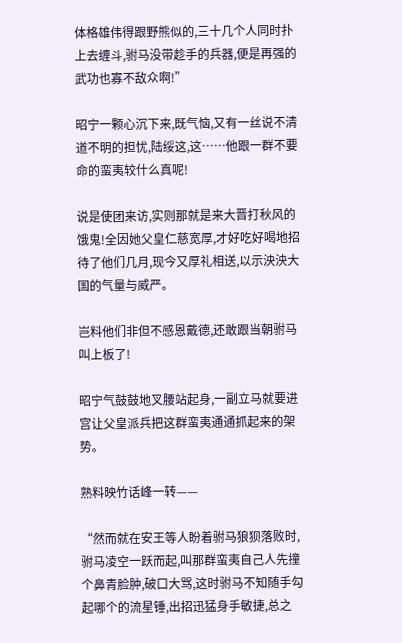体格雄伟得跟野熊似的,三十几个人同时扑上去缠斗,驸马没带趁手的兵器,便是再强的武功也寡不敌众啊!”

昭宁一颗心沉下来,既气恼,又有一丝说不清道不明的担忧,陆绥这,这……他跟一群不要命的蛮夷较什么真呢!

说是使团来访,实则那就是来大晋打秋风的饿鬼!全因她父皇仁慈宽厚,才好吃好喝地招待了他们几月,现今又厚礼相送,以示泱泱大国的气量与威严。

岂料他们非但不感恩戴德,还敢跟当朝驸马叫上板了!

昭宁气鼓鼓地叉腰站起身,一副立马就要进宫让父皇派兵把这群蛮夷通通抓起来的架势。

熟料映竹话峰一转——

“然而就在安王等人盼着驸马狼狈落败时,驸马凌空一跃而起,叫那群蛮夷自己人先撞个鼻青脸肿,破口大骂,这时驸马不知随手勾起哪个的流星锤,出招迅猛身手敏捷,总之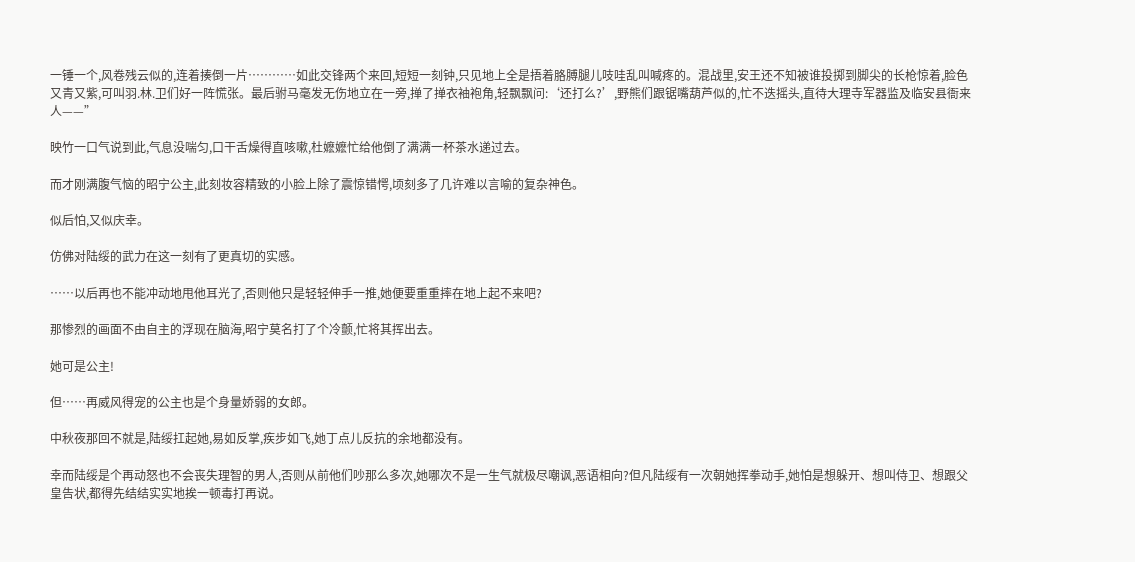一锤一个,风卷残云似的,连着揍倒一片…………如此交锋两个来回,短短一刻钟,只见地上全是捂着胳膊腿儿吱哇乱叫喊疼的。混战里,安王还不知被谁投掷到脚尖的长枪惊着,脸色又青又紫,可叫羽.林.卫们好一阵慌张。最后驸马毫发无伤地立在一旁,掸了掸衣袖袍角,轻飘飘问:‘还打么?’,野熊们跟锯嘴葫芦似的,忙不迭摇头,直待大理寺军器监及临安县衙来人——”

映竹一口气说到此,气息没喘匀,口干舌燥得直咳嗽,杜嬷嬷忙给他倒了满满一杯茶水递过去。

而才刚满腹气恼的昭宁公主,此刻妆容精致的小脸上除了震惊错愕,顷刻多了几许难以言喻的复杂神色。

似后怕,又似庆幸。

仿佛对陆绥的武力在这一刻有了更真切的实感。

……以后再也不能冲动地甩他耳光了,否则他只是轻轻伸手一推,她便要重重摔在地上起不来吧?

那惨烈的画面不由自主的浮现在脑海,昭宁莫名打了个冷颤,忙将其挥出去。

她可是公主!

但……再威风得宠的公主也是个身量娇弱的女郎。

中秋夜那回不就是,陆绥扛起她,易如反掌,疾步如飞,她丁点儿反抗的余地都没有。

幸而陆绥是个再动怒也不会丧失理智的男人,否则从前他们吵那么多次,她哪次不是一生气就极尽嘲讽,恶语相向?但凡陆绥有一次朝她挥拳动手,她怕是想躲开、想叫侍卫、想跟父皇告状,都得先结结实实地挨一顿毒打再说。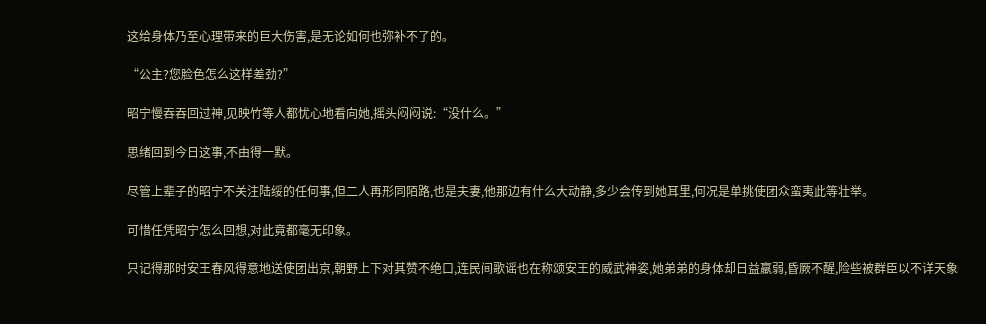这给身体乃至心理带来的巨大伤害,是无论如何也弥补不了的。

“公主?您脸色怎么这样差劲?”

昭宁慢吞吞回过神,见映竹等人都忧心地看向她,摇头闷闷说:“没什么。”

思绪回到今日这事,不由得一默。

尽管上辈子的昭宁不关注陆绥的任何事,但二人再形同陌路,也是夫妻,他那边有什么大动静,多少会传到她耳里,何况是单挑使团众蛮夷此等壮举。

可惜任凭昭宁怎么回想,对此竟都毫无印象。

只记得那时安王春风得意地送使团出京,朝野上下对其赞不绝口,连民间歌谣也在称颂安王的威武神姿,她弟弟的身体却日益羸弱,昏厥不醒,险些被群臣以不详天象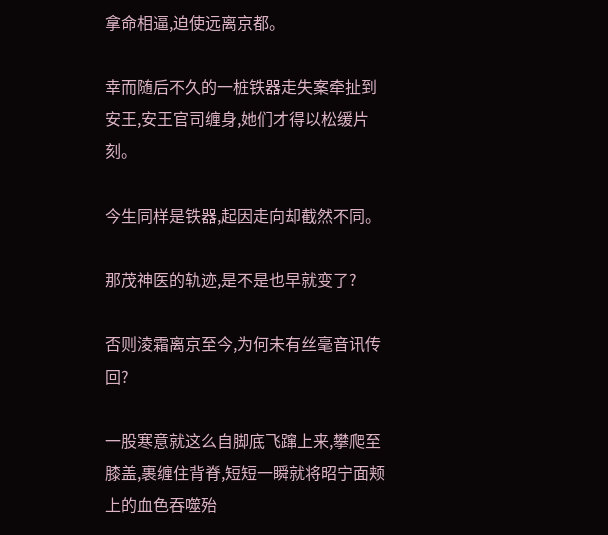拿命相逼,迫使远离京都。

幸而随后不久的一桩铁器走失案牵扯到安王,安王官司缠身,她们才得以松缓片刻。

今生同样是铁器,起因走向却截然不同。

那茂神医的轨迹,是不是也早就变了?

否则淩霜离京至今,为何未有丝毫音讯传回?

一股寒意就这么自脚底飞蹿上来,攀爬至膝盖,裹缠住背脊,短短一瞬就将昭宁面颊上的血色吞噬殆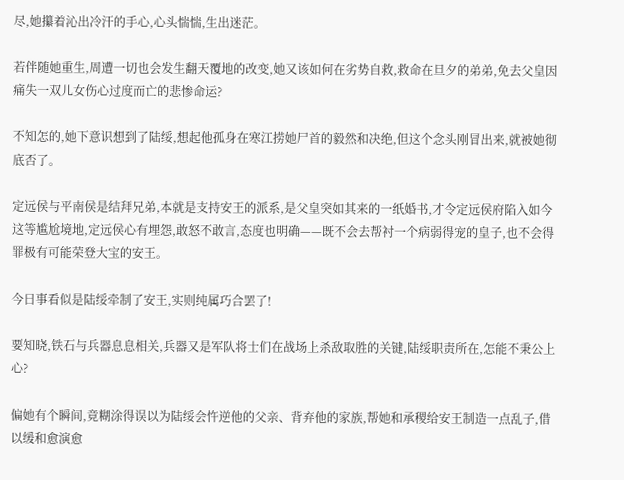尽,她攥着沁出冷汗的手心,心头惴惴,生出迷茫。

若伴随她重生,周遭一切也会发生翻天覆地的改变,她又该如何在劣势自救,救命在旦夕的弟弟,免去父皇因痛失一双儿女伤心过度而亡的悲惨命运?

不知怎的,她下意识想到了陆绥,想起他孤身在寒江捞她尸首的毅然和决绝,但这个念头刚冒出来,就被她彻底否了。

定远侯与平南侯是结拜兄弟,本就是支持安王的派系,是父皇突如其来的一纸婚书,才令定远侯府陷入如今这等尴尬境地,定远侯心有埋怨,敢怒不敢言,态度也明确——既不会去帮衬一个病弱得宠的皇子,也不会得罪极有可能荣登大宝的安王。

今日事看似是陆绥牵制了安王,实则纯属巧合罢了!

要知晓,铁石与兵器息息相关,兵器又是军队将士们在战场上杀敌取胜的关键,陆绥职责所在,怎能不秉公上心?

偏她有个瞬间,竟糊涂得误以为陆绥会忤逆他的父亲、背弃他的家族,帮她和承稷给安王制造一点乱子,借以缓和愈演愈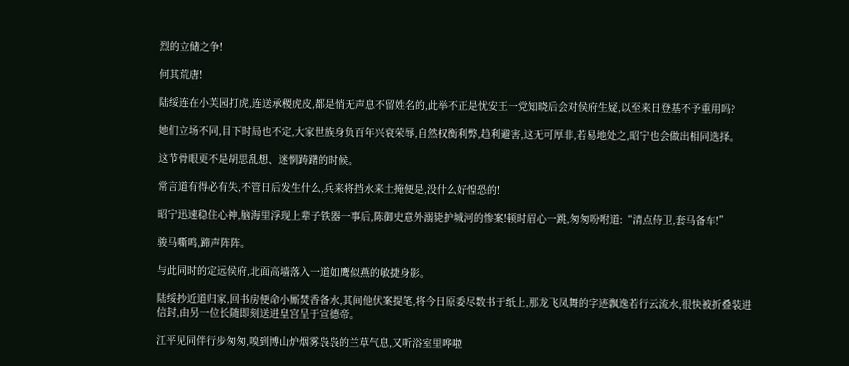烈的立储之争!

何其荒唐!

陆绥连在小芙园打虎,连送承稷虎皮,都是悄无声息不留姓名的,此举不正是忧安王一党知晓后会对侯府生疑,以至来日登基不予重用吗?

她们立场不同,目下时局也不定,大家世族身负百年兴衰荣辱,自然权衡利弊,趋利避害,这无可厚非,若易地处之,昭宁也会做出相同选择。

这节骨眼更不是胡思乱想、迷惘踌躇的时候。

常言道有得必有失,不管日后发生什么,兵来将挡水来土掩便是,没什么好惶恐的!

昭宁迅速稳住心神,脑海里浮现上辈子铁器一事后,陈御史意外溺毙护城河的惨案!顿时眉心一跳,匆匆吩咐道:“清点侍卫,套马备车!”

骏马嘶鸣,蹄声阵阵。

与此同时的定远侯府,北面高墙落入一道如鹰似燕的敏捷身影。

陆绥抄近道归家,回书房便命小厮焚香备水,其间他伏案提笔,将今日原委尽数书于纸上,那龙飞凤舞的字迹飘逸若行云流水,很快被折叠装进信封,由另一位长随即刻送进皇宫呈于宣德帝。

江平见同伴行步匆匆,嗅到博山炉烟雾袅袅的兰草气息,又听浴室里哗啦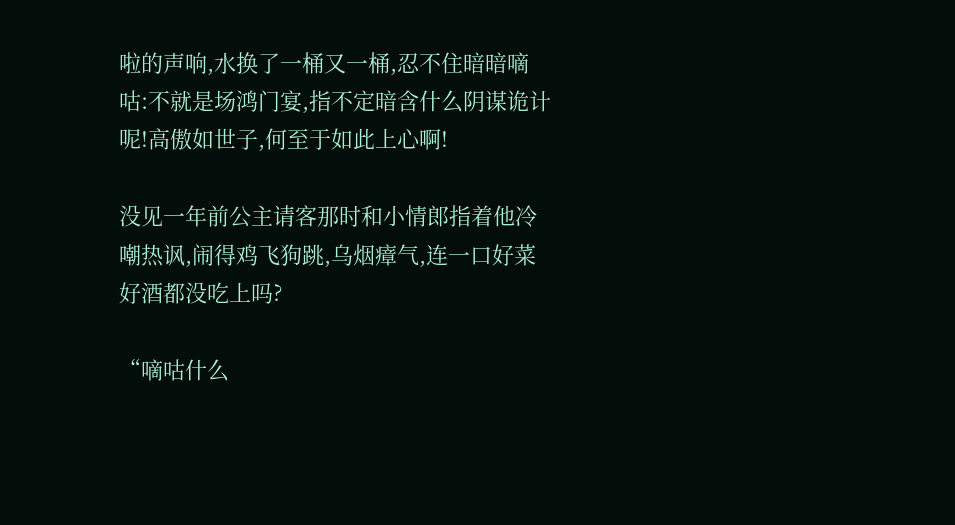啦的声响,水换了一桶又一桶,忍不住暗暗嘀咕:不就是场鸿门宴,指不定暗含什么阴谋诡计呢!高傲如世子,何至于如此上心啊!

没见一年前公主请客那时和小情郎指着他冷嘲热讽,闹得鸡飞狗跳,乌烟瘴气,连一口好菜好酒都没吃上吗?

“嘀咕什么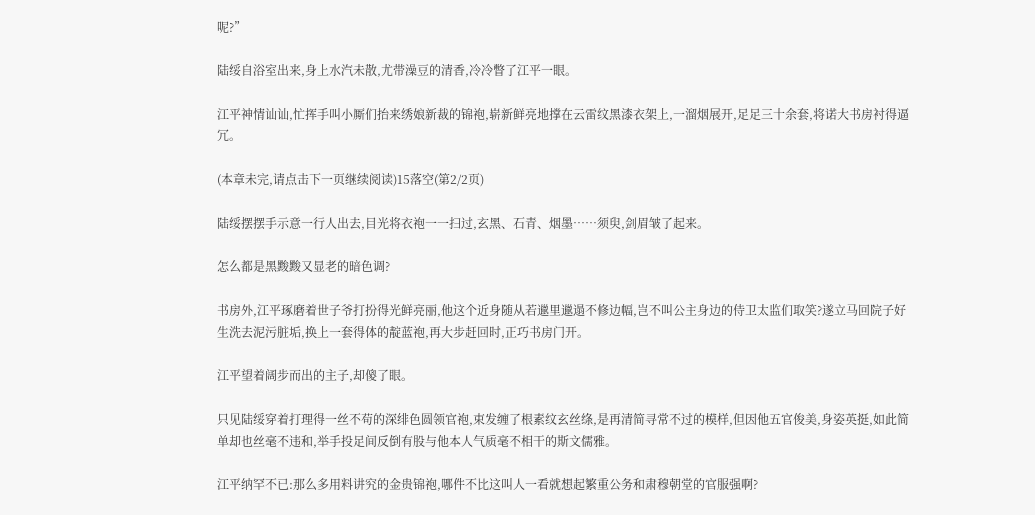呢?”

陆绥自浴室出来,身上水汽未散,尤带澡豆的清香,冷冷瞥了江平一眼。

江平神情讪讪,忙挥手叫小厮们抬来绣娘新裁的锦袍,崭新鲜亮地撑在云雷纹黑漆衣架上,一溜烟展开,足足三十余套,将诺大书房衬得逼冗。

(本章未完,请点击下一页继续阅读)15落空(第2/2页)

陆绥摆摆手示意一行人出去,目光将衣袍一一扫过,玄黑、石青、烟墨……须臾,剑眉皱了起来。

怎么都是黑黢黢又显老的暗色调?

书房外,江平琢磨着世子爷打扮得光鲜亮丽,他这个近身随从若邋里邋遢不修边幅,岂不叫公主身边的侍卫太监们取笑?遂立马回院子好生洗去泥污脏垢,换上一套得体的靛蓝袍,再大步赶回时,正巧书房门开。

江平望着阔步而出的主子,却傻了眼。

只见陆绥穿着打理得一丝不苟的深绯色圆领官袍,束发缠了根素纹玄丝绦,是再清简寻常不过的模样,但因他五官俊美,身姿英挺,如此简单却也丝毫不违和,举手投足间反倒有股与他本人气质毫不相干的斯文儒雅。

江平纳罕不已:那么多用料讲究的金贵锦袍,哪件不比这叫人一看就想起繁重公务和肃穆朝堂的官服强啊?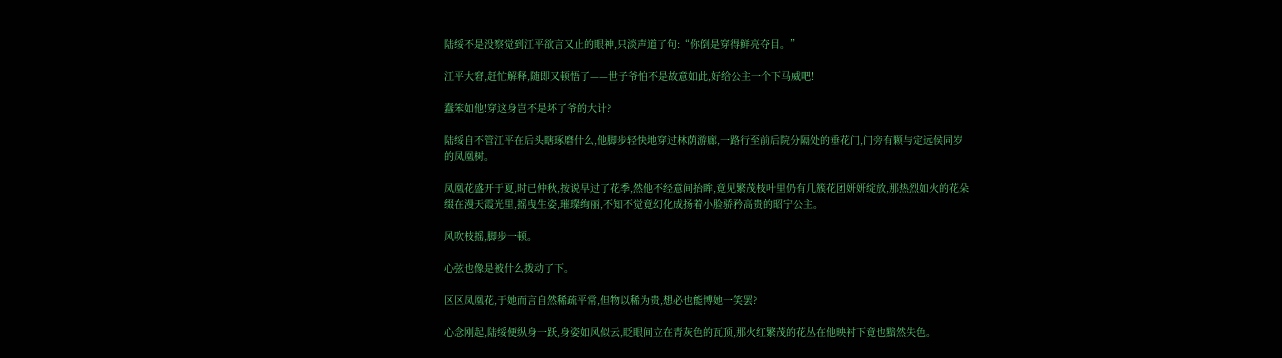陆绥不是没察觉到江平欲言又止的眼神,只淡声道了句:“你倒是穿得鲜亮夺目。”

江平大窘,赶忙解释,随即又顿悟了——世子爷怕不是故意如此,好给公主一个下马威吧!

蠢笨如他!穿这身岂不是坏了爷的大计?

陆绥自不管江平在后头瞎琢磨什么,他脚步轻快地穿过林荫游廊,一路行至前后院分隔处的垂花门,门旁有颗与定远侯同岁的凤凰树。

凤凰花盛开于夏,时已仲秋,按说早过了花季,然他不经意间抬眸,竟见繁茂枝叶里仍有几簇花团妍妍绽放,那热烈如火的花朵缀在漫天霞光里,摇曳生姿,璀璨绚丽,不知不觉竟幻化成扬着小脸骄矜高贵的昭宁公主。

风吹枝摇,脚步一顿。

心弦也像是被什么拨动了下。

区区凤凰花,于她而言自然稀疏平常,但物以稀为贵,想必也能博她一笑罢?

心念刚起,陆绥便纵身一跃,身姿如风似云,眨眼间立在青灰色的瓦顶,那火红繁茂的花丛在他映衬下竟也黯然失色。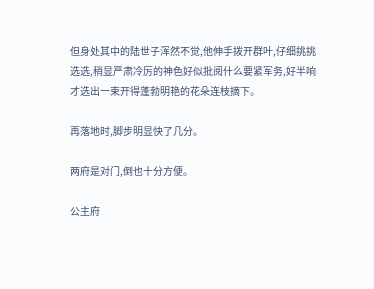但身处其中的陆世子浑然不觉,他伸手拨开群叶,仔细挑挑选选,稍显严肃冷厉的神色好似批阅什么要紧军务,好半响才选出一束开得蓬勃明艳的花朵连枝摘下。

再落地时,脚步明显快了几分。

两府是对门,倒也十分方便。

公主府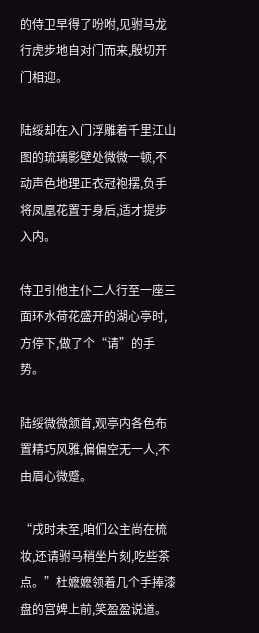的侍卫早得了吩咐,见驸马龙行虎步地自对门而来,殷切开门相迎。

陆绥却在入门浮雕着千里江山图的琉璃影壁处微微一顿,不动声色地理正衣冠袍摆,负手将凤凰花置于身后,适才提步入内。

侍卫引他主仆二人行至一座三面环水荷花盛开的湖心亭时,方停下,做了个“请”的手势。

陆绥微微颔首,观亭内各色布置精巧风雅,偏偏空无一人,不由眉心微蹙。

“戌时未至,咱们公主尚在梳妆,还请驸马稍坐片刻,吃些茶点。”杜嬷嬷领着几个手捧漆盘的宫婢上前,笑盈盈说道。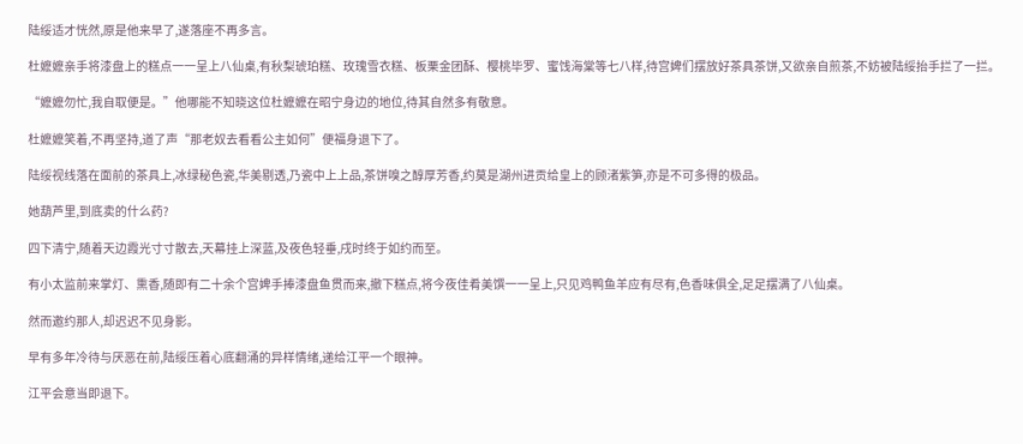陆绥适才恍然,原是他来早了,遂落座不再多言。

杜嬷嬷亲手将漆盘上的糕点一一呈上八仙桌,有秋梨琥珀糕、玫瑰雪衣糕、板栗金团酥、樱桃毕罗、蜜饯海棠等七八样,待宫婢们摆放好茶具茶饼,又欲亲自煎茶,不妨被陆绥抬手拦了一拦。

“嬷嬷勿忙,我自取便是。”他哪能不知晓这位杜嬷嬷在昭宁身边的地位,待其自然多有敬意。

杜嬷嬷笑着,不再坚持,道了声“那老奴去看看公主如何”便福身退下了。

陆绥视线落在面前的茶具上,冰绿秘色瓷,华美剔透,乃瓷中上上品,茶饼嗅之醇厚芳香,约莫是湖州进贡给皇上的顾渚紫笋,亦是不可多得的极品。

她葫芦里,到底卖的什么药?

四下清宁,随着天边霞光寸寸散去,天幕挂上深蓝,及夜色轻垂,戌时终于如约而至。

有小太监前来掌灯、熏香,随即有二十余个宫婢手捧漆盘鱼贯而来,撤下糕点,将今夜佳肴美馔一一呈上,只见鸡鸭鱼羊应有尽有,色香味俱全,足足摆满了八仙桌。

然而邀约那人,却迟迟不见身影。

早有多年冷待与厌恶在前,陆绥压着心底翻涌的异样情绪,递给江平一个眼神。

江平会意当即退下。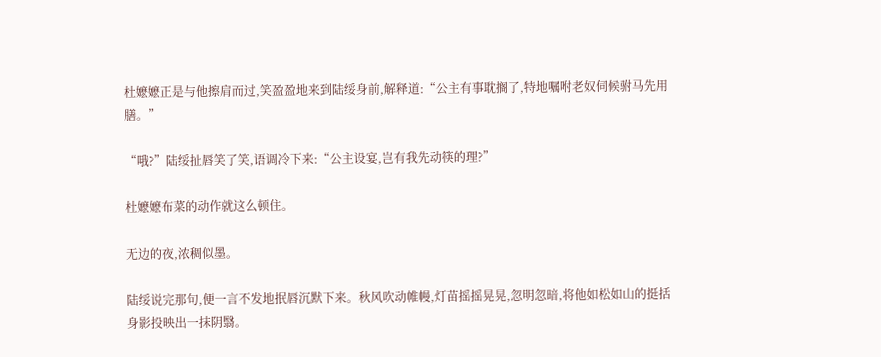杜嬷嬷正是与他擦肩而过,笑盈盈地来到陆绥身前,解释道:“公主有事耽搁了,特地嘱咐老奴伺候驸马先用膳。”

“哦?”陆绥扯唇笑了笑,语调冷下来:“公主设宴,岂有我先动筷的理?”

杜嬷嬷布菜的动作就这么顿住。

无边的夜,浓稠似墨。

陆绥说完那句,便一言不发地抿唇沉默下来。秋风吹动帷幔,灯苗摇摇晃晃,忽明忽暗,将他如松如山的挺括身影投映出一抹阴翳。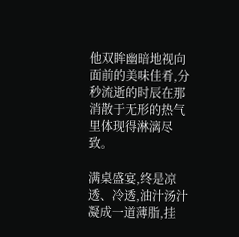他双眸幽暗地视向面前的美味佳肴,分秒流逝的时辰在那消散于无形的热气里体现得淋漓尽致。

满桌盛宴,终是凉透、冷透,油汁汤汁凝成一道薄脂,挂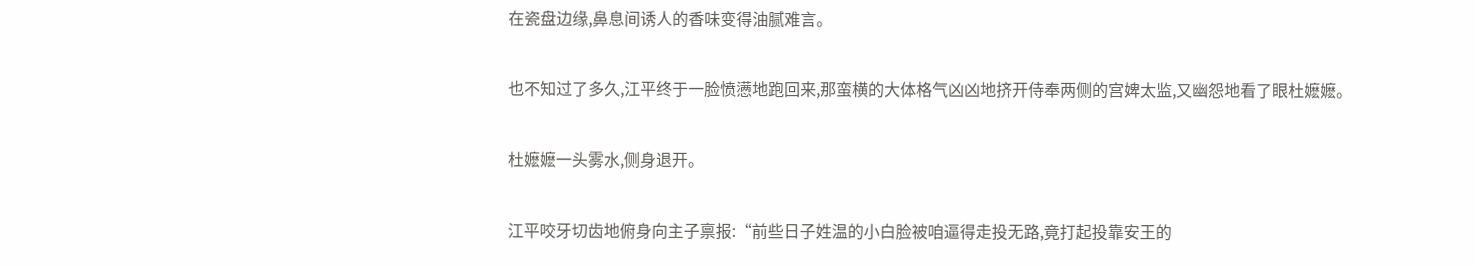在瓷盘边缘,鼻息间诱人的香味变得油腻难言。

也不知过了多久,江平终于一脸愤懑地跑回来,那蛮横的大体格气凶凶地挤开侍奉两侧的宫婢太监,又幽怨地看了眼杜嬷嬷。

杜嬷嬷一头雾水,侧身退开。

江平咬牙切齿地俯身向主子禀报:“前些日子姓温的小白脸被咱逼得走投无路,竟打起投靠安王的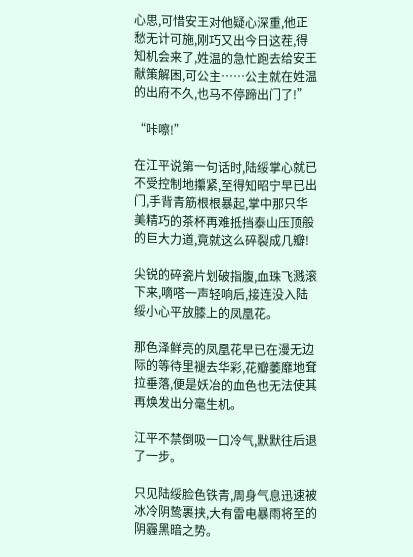心思,可惜安王对他疑心深重,他正愁无计可施,刚巧又出今日这茬,得知机会来了,姓温的急忙跑去给安王献策解困,可公主……公主就在姓温的出府不久,也马不停蹄出门了!”

“咔嚓!”

在江平说第一句话时,陆绥掌心就已不受控制地攥紧,至得知昭宁早已出门,手背青筋根根暴起,掌中那只华美精巧的茶杯再难抵挡泰山压顶般的巨大力道,竟就这么碎裂成几瓣!

尖锐的碎瓷片划破指腹,血珠飞溅滚下来,嘀嗒一声轻响后,接连没入陆绥小心平放膝上的凤凰花。

那色泽鲜亮的凤凰花早已在漫无边际的等待里褪去华彩,花瓣萎靡地耷拉垂落,便是妖冶的血色也无法使其再焕发出分毫生机。

江平不禁倒吸一口冷气,默默往后退了一步。

只见陆绥脸色铁青,周身气息迅速被冰冷阴鸷裹挟,大有雷电暴雨将至的阴霾黑暗之势。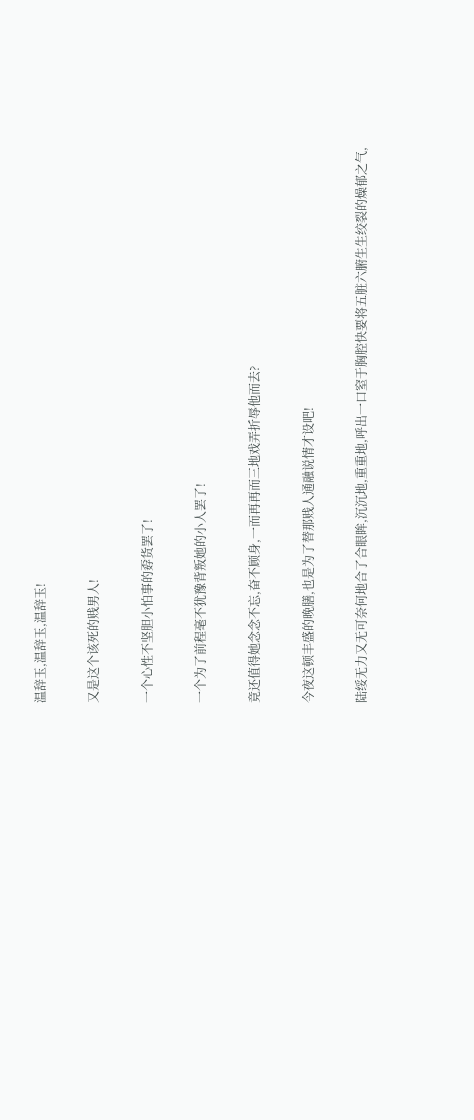温辞玉,温辞玉,温辞玉!

又是这个该死的贱男人!

一个心性不坚胆小怕事的孬货罢了!

一个为了前程毫不犹豫背叛她的小人罢了!

竟还值得她念念不忘,奋不顾身,一而再再而三地戏弄折辱他而去?

今夜这顿丰盛的晚膳,也是为了替那贱人通融说情才设吧!

陆绥无力又无可奈何地合了合眼眸,沉沉地,重重地,呼出一口窒于胸腔快要将五脏六腑生生绞裂的燥郁之气,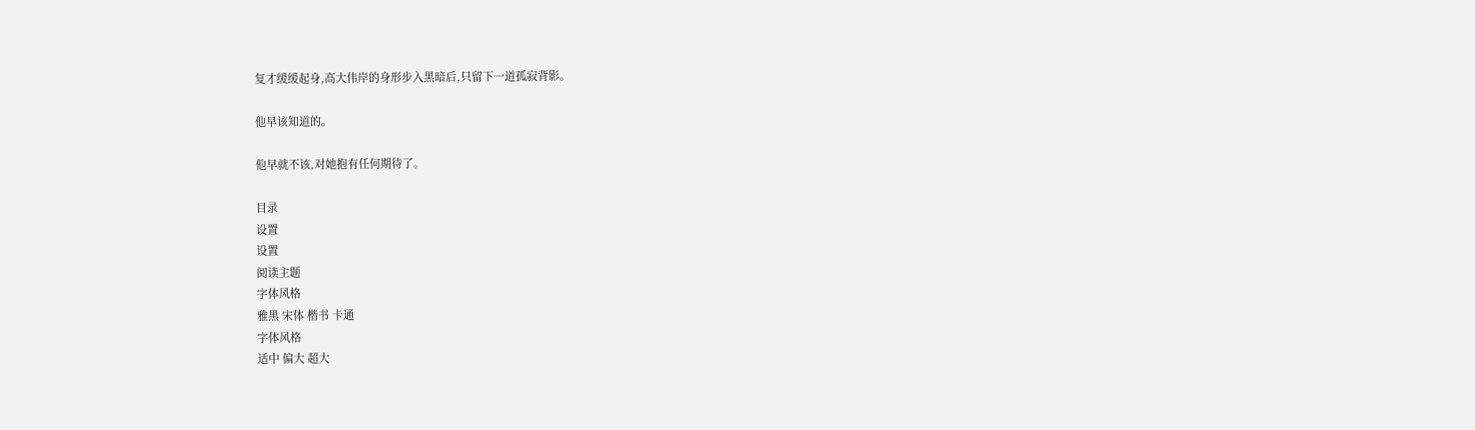复才缓缓起身,高大伟岸的身形步入黑暗后,只留下一道孤寂背影。

他早该知道的。

他早就不该,对她抱有任何期待了。

目录
设置
设置
阅读主题
字体风格
雅黑 宋体 楷书 卡通
字体风格
适中 偏大 超大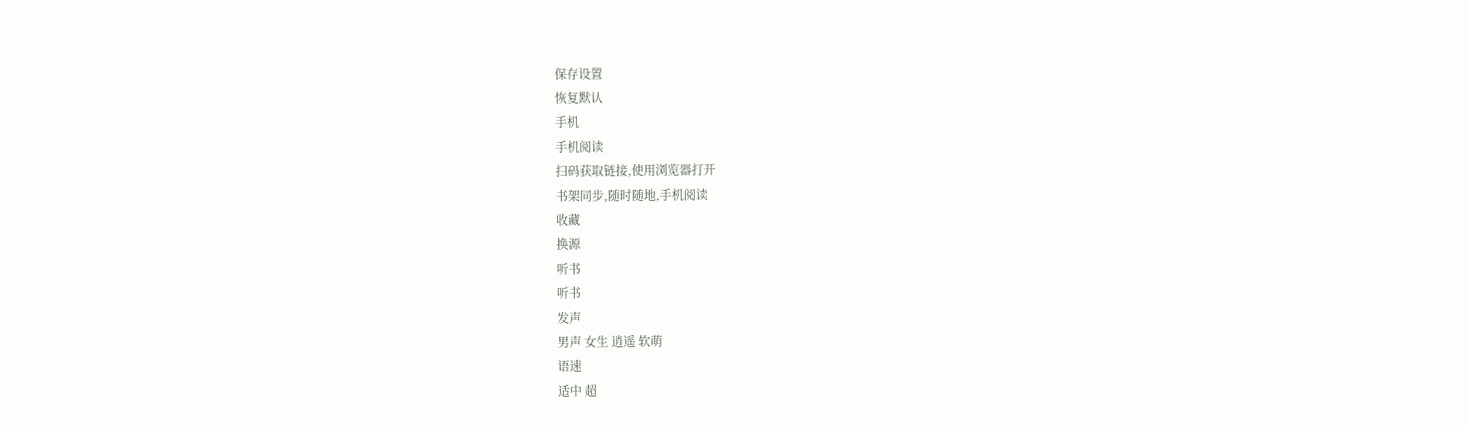保存设置
恢复默认
手机
手机阅读
扫码获取链接,使用浏览器打开
书架同步,随时随地,手机阅读
收藏
换源
听书
听书
发声
男声 女生 逍遥 软萌
语速
适中 超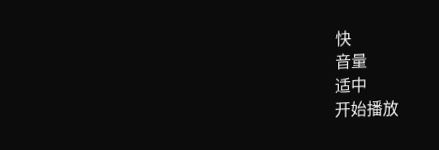快
音量
适中
开始播放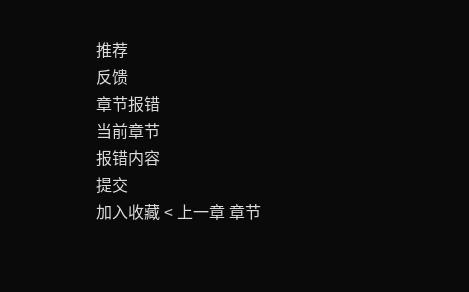推荐
反馈
章节报错
当前章节
报错内容
提交
加入收藏 < 上一章 章节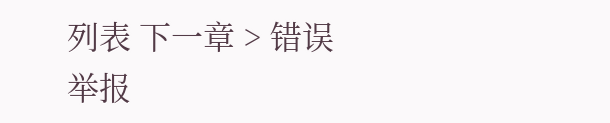列表 下一章 > 错误举报